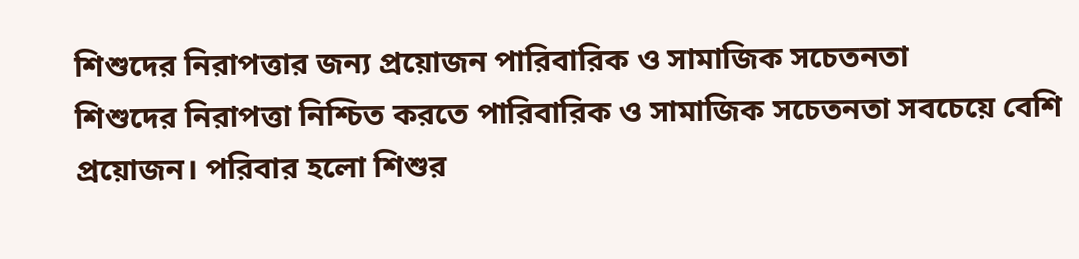শিশুদের নিরাপত্তার জন্য প্রয়োজন পারিবারিক ও সামাজিক সচেতনতা
শিশুদের নিরাপত্তা নিশ্চিত করতে পারিবারিক ও সামাজিক সচেতনতা সবচেয়ে বেশি প্রয়োজন। পরিবার হলো শিশুর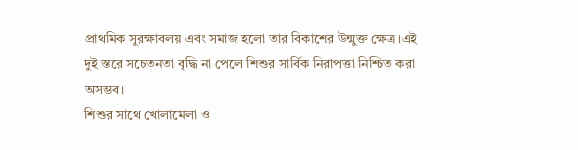প্রাথমিক সুরক্ষাবলয় এবং সমাজ হলো তার বিকাশের উন্মুক্ত ক্ষেত্র।এই দুই স্তরে সচেতনতা বৃদ্ধি না পেলে শিশুর সার্বিক নিরাপত্তা নিশ্চিত করা অসম্ভব।
শিশুর সাথে খোলামেলা ও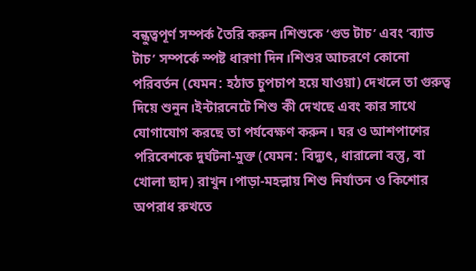বন্ধুত্বপূর্ণ সম্পর্ক তৈরি করুন।শিশুকে ‘গুড টাচ’ এবং ‘ব্যাড টাচ’ সম্পর্কে স্পষ্ট ধারণা দিন।শিশুর আচরণে কোনো পরিবর্তন (যেমন: হঠাত চুপচাপ হয়ে যাওয়া) দেখলে তা গুরুত্ব দিয়ে শুনুন।ইন্টারনেটে শিশু কী দেখছে এবং কার সাথে যোগাযোগ করছে তা পর্যবেক্ষণ করুন। ঘর ও আশপাশের পরিবেশকে দুর্ঘটনা-মুক্ত (যেমন: বিদ্যুৎ, ধারালো বস্তু, বা খোলা ছাদ) রাখুন।পাড়া-মহল্লায় শিশু নির্যাতন ও কিশোর অপরাধ রুখতে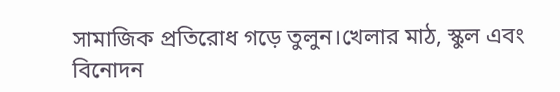সামাজিক প্রতিরোধ গড়ে তুলুন।খেলার মাঠ, স্কুল এবং বিনোদন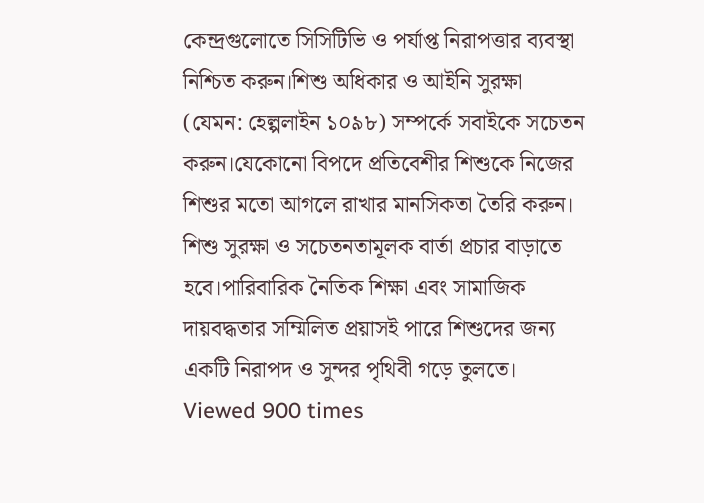কেন্দ্রগুলোতে সিসিটিভি ও পর্যাপ্ত নিরাপত্তার ব্যবস্থা নিশ্চিত করুন।শিশু অধিকার ও আইনি সুরক্ষা (যেমন: হেল্পলাইন ১০৯৮) সম্পর্কে সবাইকে সচেতন করুন।যেকোনো বিপদে প্রতিবেশীর শিশুকে নিজের শিশুর মতো আগলে রাখার মানসিকতা তৈরি করুন।
শিশু সুরক্ষা ও সচেতনতামূলক বার্তা প্রচার বাড়াতে হবে।পারিবারিক নৈতিক শিক্ষা এবং সামাজিক দায়বদ্ধতার সম্মিলিত প্রয়াসই পারে শিশুদের জন্য একটি নিরাপদ ও সুন্দর পৃথিবী গড়ে তুলতে।
Viewed 900 times